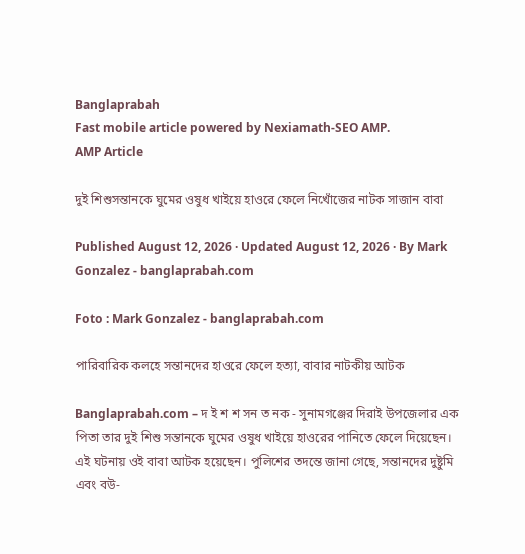Banglaprabah
Fast mobile article powered by Nexiamath-SEO AMP.
AMP Article

দুই শিশুসন্তানকে ঘুমের ওষুধ খাইয়ে হাওরে ফেলে নিখোঁজের নাটক সাজান বাবা

Published August 12, 2026 · Updated August 12, 2026 · By Mark Gonzalez - banglaprabah.com

Foto : Mark Gonzalez - banglaprabah.com

পারিবারিক কলহে সন্তানদের হাওরে ফেলে হত্যা, বাবার নাটকীয় আটক

Banglaprabah.com – দ ই শ শ সন ত নক - সুনামগঞ্জের দিরাই উপজেলার এক পিতা তার দুই শিশু সন্তানকে ঘুমের ওষুধ খাইয়ে হাওরের পানিতে ফেলে দিয়েছেন। এই ঘটনায় ওই বাবা আটক হয়েছেন। পুলিশের তদন্তে জানা গেছে, সন্তানদের দুষ্টুমি এবং বউ-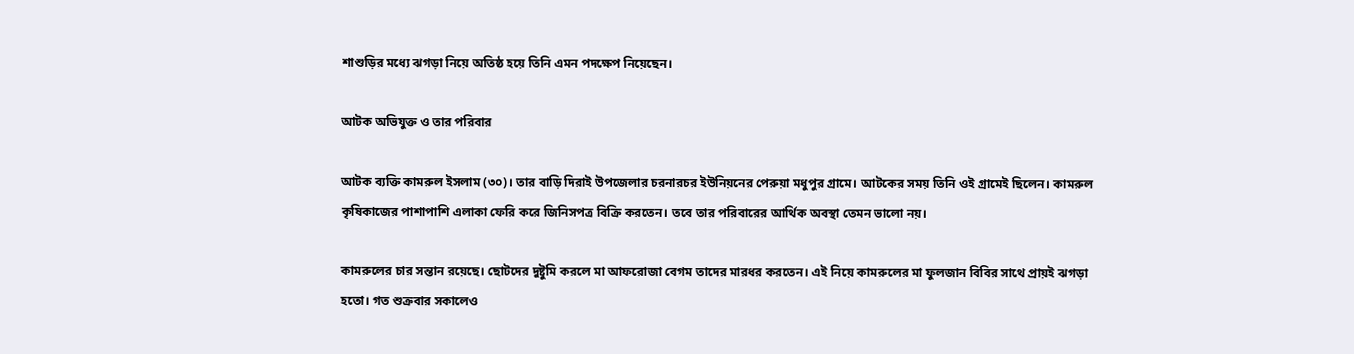শাশুড়ির মধ্যে ঝগড়া নিয়ে অতিষ্ঠ হয়ে তিনি এমন পদক্ষেপ নিয়েছেন।

আটক অভিযুক্ত ও তার পরিবার

আটক ব্যক্তি কামরুল ইসলাম (৩০)। তার বাড়ি দিরাই উপজেলার চরনারচর ইউনিয়নের পেরুয়া মধুপুর গ্রামে। আটকের সময় তিনি ওই গ্রামেই ছিলেন। কামরুল কৃষিকাজের পাশাপাশি এলাকা ফেরি করে জিনিসপত্র বিক্রি করতেন। তবে তার পরিবারের আর্থিক অবস্থা তেমন ভালো নয়।

কামরুলের চার সন্তান রয়েছে। ছোটদের দুষ্টুমি করলে মা আফরোজা বেগম তাদের মারধর করতেন। এই নিয়ে কামরুলের মা ফুলজান বিবির সাথে প্রায়ই ঝগড়া হতো। গত শুক্রবার সকালেও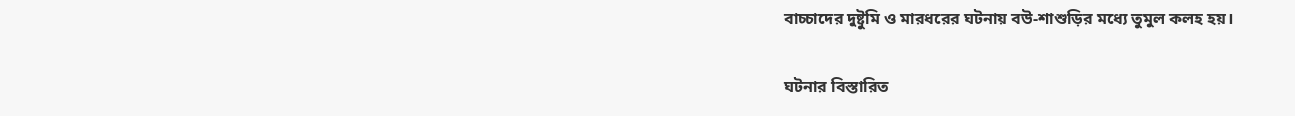বাচ্চাদের দুষ্টুমি ও মারধরের ঘটনায় বউ-শাশুড়ির মধ্যে তুমুল কলহ হয়।

ঘটনার বিস্তারিত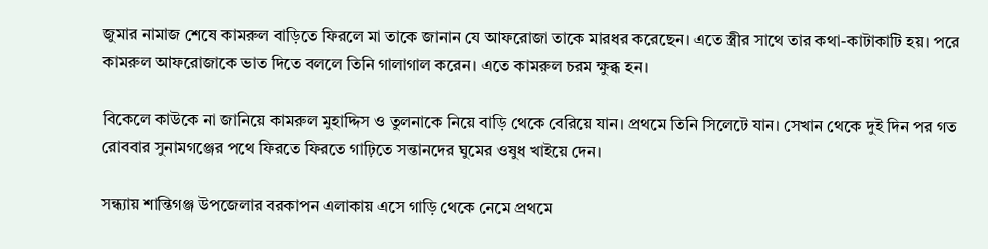জুমার নামাজ শেষে কামরুল বাড়িতে ফিরলে মা তাকে জানান যে আফরোজা তাকে মারধর করেছেন। এতে স্ত্রীর সাথে তার কথা-কাটাকাটি হয়। পরে কামরুল আফরোজাকে ভাত দিতে বললে তিনি গালাগাল করেন। এতে কামরুল চরম ক্ষুব্ধ হন।

বিকেলে কাউকে না জানিয়ে কামরুল মুহাদ্দিস ও তুলনাকে নিয়ে বাড়ি থেকে বেরিয়ে যান। প্রথমে তিনি সিলেটে যান। সেখান থেকে দুই দিন পর গত রোববার সুনামগঞ্জের পথে ফিরতে ফিরতে গাঢ়িতে সন্তানদের ঘুমের ওষুধ খাইয়ে দেন।

সন্ধ্যায় শান্তিগঞ্জ উপজেলার বরকাপন এলাকায় এসে গাড়ি থেকে নেমে প্রথমে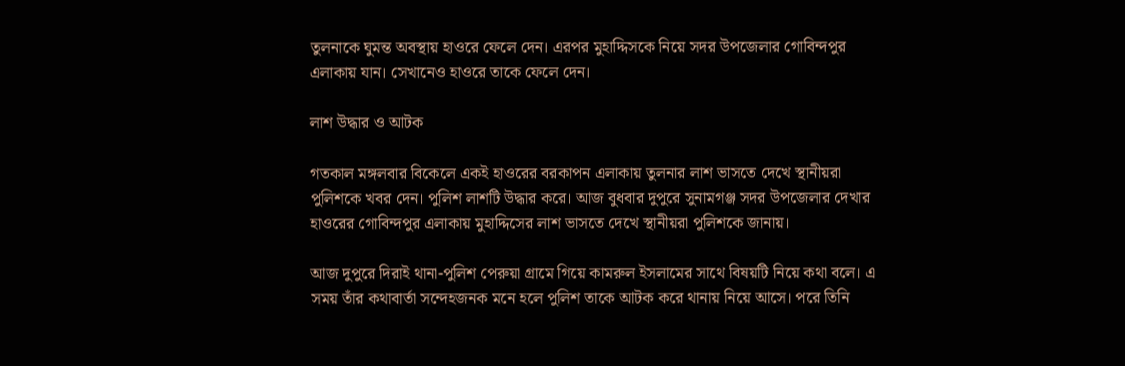তুলনাকে ঘুমন্ত অবস্থায় হাওরে ফেলে দেন। এরপর মুহাদ্দিসকে নিয়ে সদর উপজেলার গোবিন্দপুর এলাকায় যান। সেখানেও হাওরে তাকে ফেলে দেন।

লাশ উদ্ধার ও আটক

গতকাল মঙ্গলবার বিকেলে একই হাওরের বরকাপন এলাকায় তুলনার লাশ ভাসতে দেখে স্থানীয়রা পুলিশকে খবর দেন। পুলিশ লাশটি উদ্ধার করে। আজ বুধবার দুপুরে সুনামগঞ্জ সদর উপজেলার দেখার হাওরের গোবিন্দপুর এলাকায় মুহাদ্দিসের লাশ ভাসতে দেখে স্থানীয়রা পুলিশকে জানায়।

আজ দুপুরে দিরাই থানা-পুলিশ পেরুয়া গ্রামে গিয়ে কামরুল ইসলামের সাথে বিষয়টি নিয়ে কথা বলে। এ সময় তাঁর কথাবার্তা সন্দেহজনক মনে হলে পুলিশ তাকে আটক করে থানায় নিয়ে আসে। পরে তিনি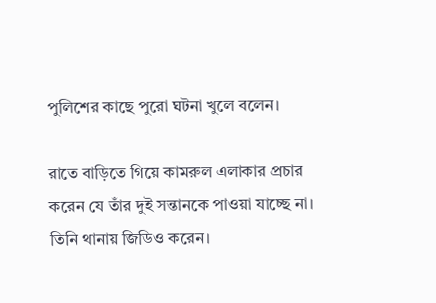পুলিশের কাছে পুরো ঘটনা খুলে বলেন।

রাতে বাড়িতে গিয়ে কামরুল এলাকার প্রচার করেন যে তাঁর দুই সন্তানকে পাওয়া যাচ্ছে না। তিনি থানায় জিডিও করেন।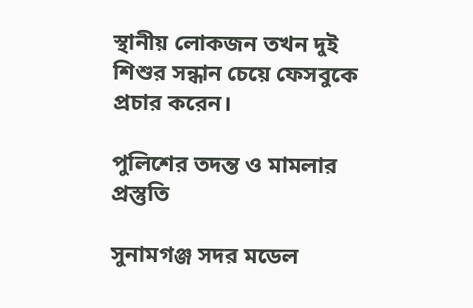স্থানীয় লোকজন তখন দুই শিশুর সন্ধান চেয়ে ফেসবুকে প্রচার করেন।

পুলিশের তদন্ত ও মামলার প্রস্তুতি

সুনামগঞ্জ সদর মডেল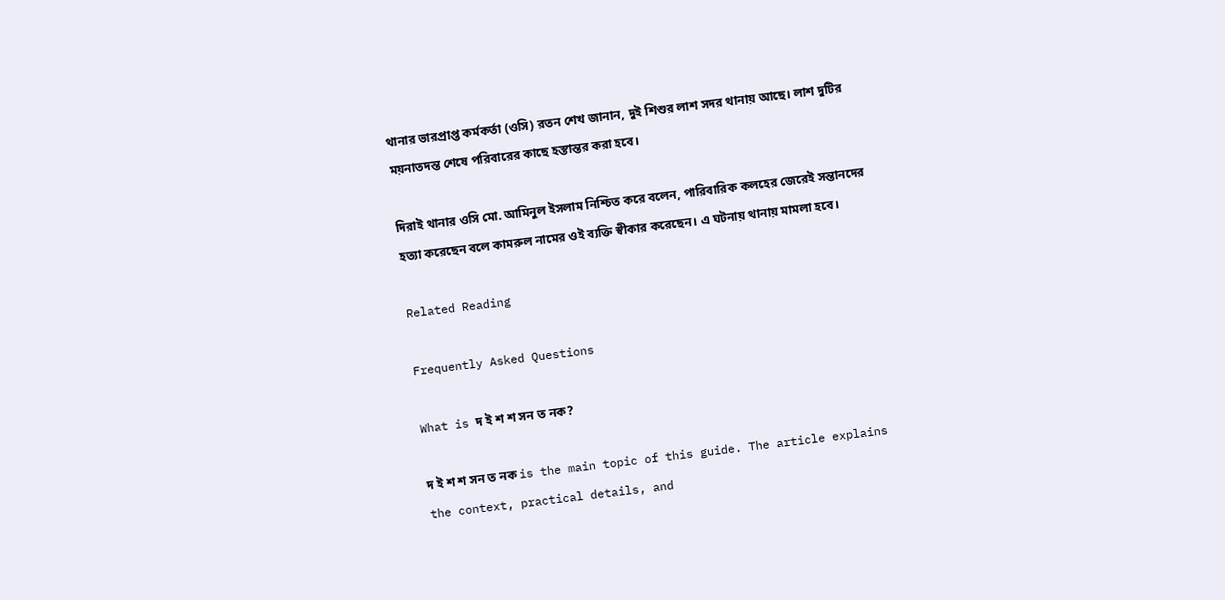থানার ভারপ্রাপ্ত কর্মকর্তা (ওসি) রতন শেখ জানান, দুই শিশুর লাশ সদর থানায় আছে। লাশ দুটির ময়নাতদন্ত শেষে পরিবারের কাছে হস্তান্তর করা হবে।

দিরাই থানার ওসি মো. আমিনুল ইসলাম নিশ্চিত করে বলেন, পারিবারিক কলহের জেরেই সন্তানদের হত্যা করেছেন বলে কামরুল নামের ওই ব্যক্তি স্বীকার করেছেন। এ ঘটনায় থানায় মামলা হবে।

Related Reading

Frequently Asked Questions

What is দ ই শ শ সন ত নক?

দ ই শ শ সন ত নক is the main topic of this guide. The article explains the context, practical details, and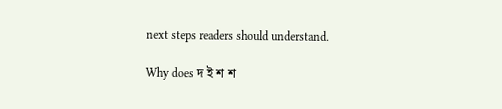next steps readers should understand.

Why does দ ই শ শ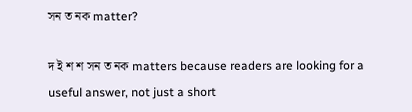সন ত নক matter?

দ ই শ শ সন ত নক matters because readers are looking for a useful answer, not just a short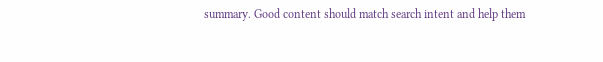summary. Good content should match search intent and help them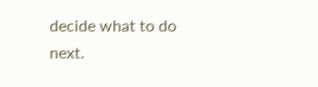decide what to do next.